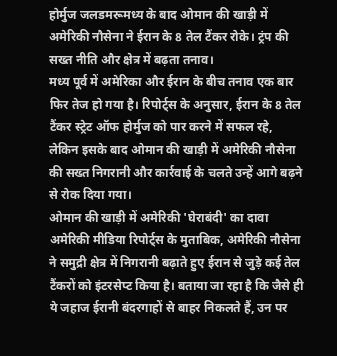होर्मुज जलडमरूमध्य के बाद ओमान की खाड़ी में अमेरिकी नौसेना ने ईरान के 8 तेल टैंकर रोके। ट्रंप की सख्त नीति और क्षेत्र में बढ़ता तनाव।
मध्य पूर्व में अमेरिका और ईरान के बीच तनाव एक बार फिर तेज हो गया है। रिपोर्ट्स के अनुसार, ईरान के 8 तेल टैंकर स्ट्रेट ऑफ होर्मुज को पार करने में सफल रहे, लेकिन इसके बाद ओमान की खाड़ी में अमेरिकी नौसेना की सख्त निगरानी और कार्रवाई के चलते उन्हें आगे बढ़ने से रोक दिया गया।
ओमान की खाड़ी में अमेरिकी 'घेराबंदी' का दावा
अमेरिकी मीडिया रिपोर्ट्स के मुताबिक, अमेरिकी नौसेना ने समुद्री क्षेत्र में निगरानी बढ़ाते हुए ईरान से जुड़े कई तेल टैंकरों को इंटरसेप्ट किया है। बताया जा रहा है कि जैसे ही ये जहाज ईरानी बंदरगाहों से बाहर निकलते हैं, उन पर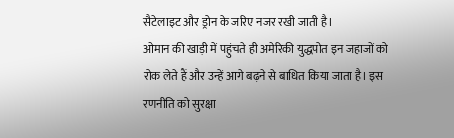सैटेलाइट और ड्रोन के जरिए नजर रखी जाती है।
ओमान की खाड़ी में पहुंचते ही अमेरिकी युद्धपोत इन जहाजों को रोक लेते हैं और उन्हें आगे बढ़ने से बाधित किया जाता है। इस रणनीति को सुरक्षा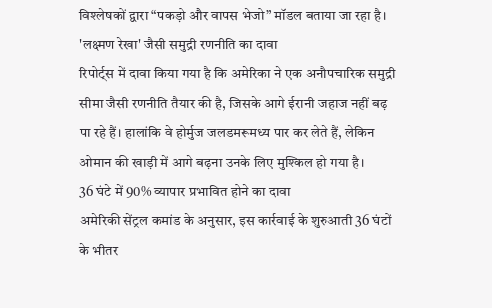विश्लेषकों द्वारा “पकड़ो और वापस भेजो” मॉडल बताया जा रहा है।
'लक्ष्मण रेखा' जैसी समुद्री रणनीति का दावा
रिपोर्ट्स में दावा किया गया है कि अमेरिका ने एक अनौपचारिक समुद्री सीमा जैसी रणनीति तैयार की है, जिसके आगे ईरानी जहाज नहीं बढ़ पा रहे हैं। हालांकि वे होर्मुज जलडमरूमध्य पार कर लेते हैं, लेकिन ओमान की खाड़ी में आगे बढ़ना उनके लिए मुश्किल हो गया है।
36 घंटे में 90% व्यापार प्रभावित होने का दावा
अमेरिकी सेंट्रल कमांड के अनुसार, इस कार्रवाई के शुरुआती 36 घंटों के भीतर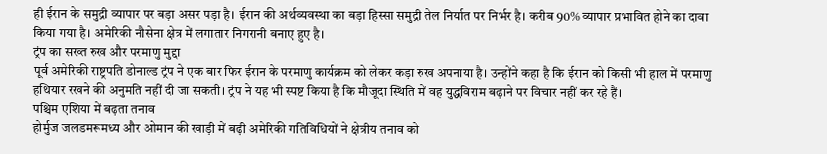ही ईरान के समुद्री व्यापार पर बड़ा असर पड़ा है। ईरान की अर्थव्यवस्था का बड़ा हिस्सा समुद्री तेल निर्यात पर निर्भर है। करीब 90% व्यापार प्रभावित होने का दावा किया गया है। अमेरिकी नौसेना क्षेत्र में लगातार निगरानी बनाए हुए है।
ट्रंप का सख्त रुख और परमाणु मुद्दा
पूर्व अमेरिकी राष्ट्रपति डोनाल्ड ट्रंप ने एक बार फिर ईरान के परमाणु कार्यक्रम को लेकर कड़ा रुख अपनाया है। उन्होंने कहा है कि ईरान को किसी भी हाल में परमाणु हथियार रखने की अनुमति नहीं दी जा सकती। ट्रंप ने यह भी स्पष्ट किया है कि मौजूदा स्थिति में वह युद्धविराम बढ़ाने पर विचार नहीं कर रहे हैं।
पश्चिम एशिया में बढ़ता तनाव
होर्मुज जलडमरूमध्य और ओमान की खाड़ी में बढ़ी अमेरिकी गतिविधियों ने क्षेत्रीय तनाव को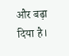और बढ़ा दिया है।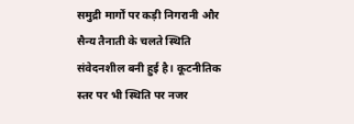समुद्री मार्गों पर कड़ी निगरानी और सैन्य तैनाती के चलते स्थिति संवेदनशील बनी हुई है। कूटनीतिक स्तर पर भी स्थिति पर नजर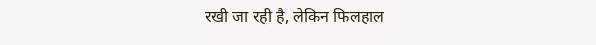रखी जा रही है, लेकिन फिलहाल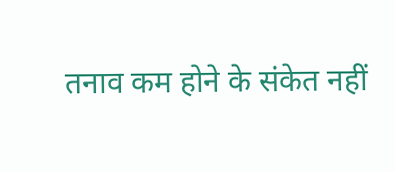तनाव कम होने के संकेत नहीं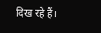दिख रहे हैं।